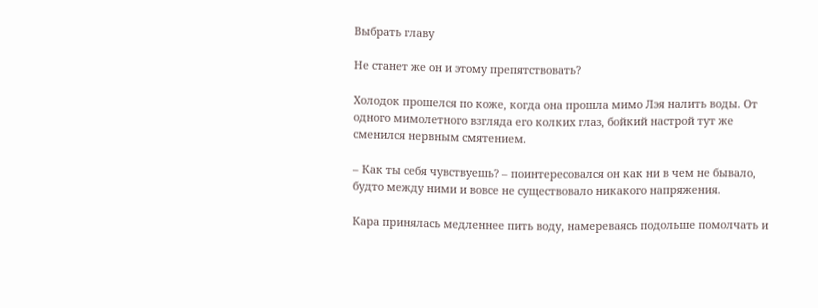Выбрать главу

Не станет же он и этому препятствовать?

Холодок прошелся по коже, когда она прошла мимо Лэя налить воды. От одного мимолетного взгляда его колких глаз, бойкий настрой тут же сменился нервным смятением.

– Как ты себя чувствуешь? – поинтересовался он как ни в чем не бывало, будто между ними и вовсе не существовало никакого напряжения.

Кара принялась медленнее пить воду, намереваясь подольше помолчать и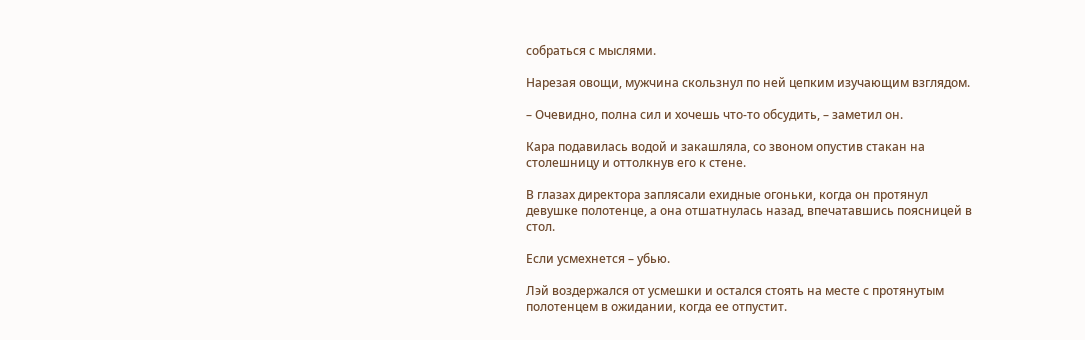собраться с мыслями.

Нарезая овощи, мужчина скользнул по ней цепким изучающим взглядом.

– Очевидно, полна сил и хочешь что-то обсудить, – заметил он.

Кара подавилась водой и закашляла, со звоном опустив стакан на столешницу и оттолкнув его к стене.

В глазах директора заплясали ехидные огоньки, когда он протянул девушке полотенце, а она отшатнулась назад, впечатавшись поясницей в стол.

Если усмехнется – убью.

Лэй воздержался от усмешки и остался стоять на месте с протянутым полотенцем в ожидании, когда ее отпустит.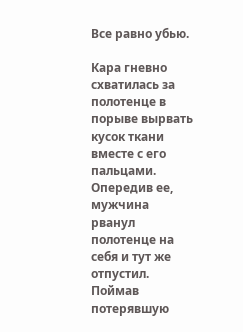Все равно убью.

Кара гневно схватилась за полотенце в порыве вырвать кусок ткани вместе с его пальцами. Опередив ее, мужчина рванул полотенце на себя и тут же отпустил. Поймав потерявшую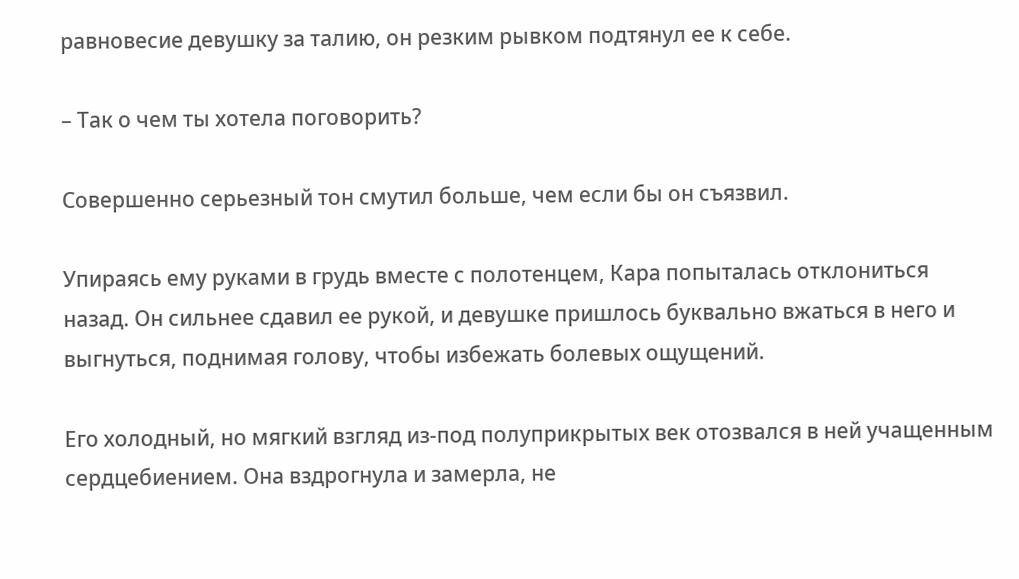равновесие девушку за талию, он резким рывком подтянул ее к себе.

– Так о чем ты хотела поговорить?

Совершенно серьезный тон смутил больше, чем если бы он съязвил.

Упираясь ему руками в грудь вместе с полотенцем, Кара попыталась отклониться назад. Он сильнее сдавил ее рукой, и девушке пришлось буквально вжаться в него и выгнуться, поднимая голову, чтобы избежать болевых ощущений.

Его холодный, но мягкий взгляд из-под полуприкрытых век отозвался в ней учащенным сердцебиением. Она вздрогнула и замерла, не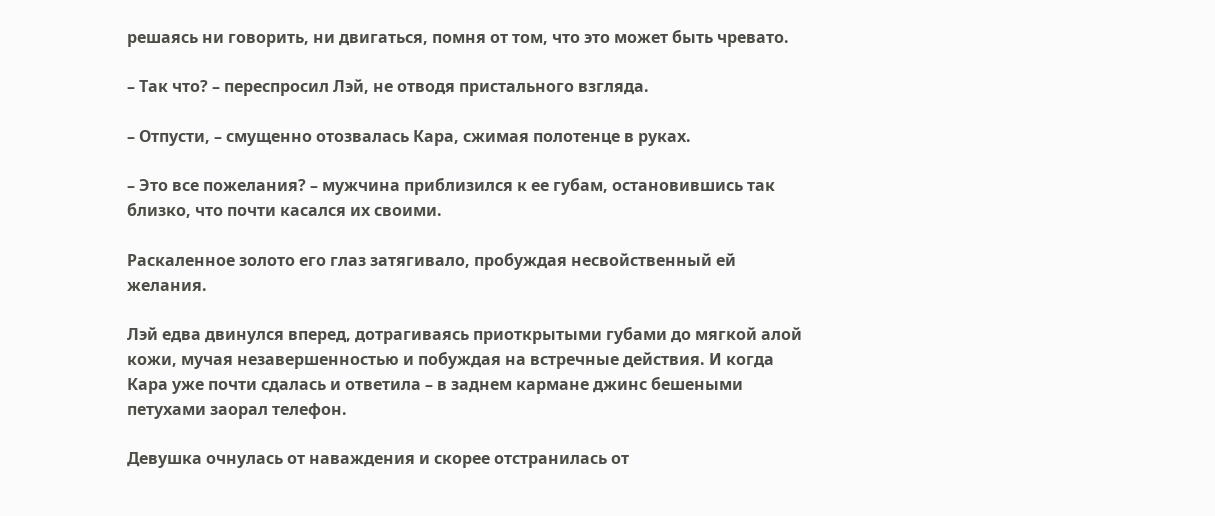решаясь ни говорить, ни двигаться, помня от том, что это может быть чревато.

– Так что? – переспросил Лэй, не отводя пристального взгляда.

– Отпусти, – смущенно отозвалась Кара, сжимая полотенце в руках.

– Это все пожелания? – мужчина приблизился к ее губам, остановившись так близко, что почти касался их своими.

Раскаленное золото его глаз затягивало, пробуждая несвойственный ей желания.

Лэй едва двинулся вперед, дотрагиваясь приоткрытыми губами до мягкой алой кожи, мучая незавершенностью и побуждая на встречные действия. И когда Кара уже почти сдалась и ответила – в заднем кармане джинс бешеными петухами заорал телефон.

Девушка очнулась от наваждения и скорее отстранилась от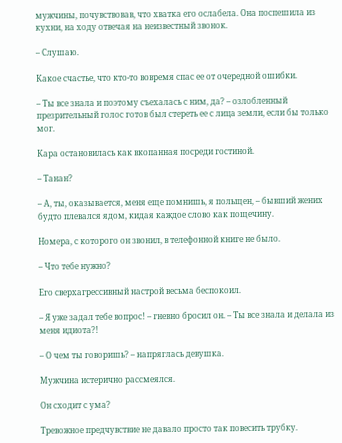мужчины, почувствовав, что хватка его ослабела. Она поспешила из кухни, на ходу отвечая на неизвестный звонок.

– Слушаю.

Какое счастье, что кто-то вовремя спас ее от очередной ошибки.

– Ты все знала и поэтому съехалась с ним, да? – озлобленный презрительный голос готов был стереть ее с лица земли, если бы только мог.

Кара остановилась как вкопанная посреди гостиной.

– Танан?

– А, ты, оказывается, меня еще помнишь, я польщен, – бывший жених будто плевался ядом, кидая каждое слово как пощечину.

Номера, с которого он звонил, в телефонной книге не было.

– Что тебе нужно?

Его сверхагрессивный настрой весьма беспокоил.

– Я уже задал тебе вопрос! – гневно бросил он. – Ты все знала и делала из меня идиота?!

– О чем ты говоришь? – напряглась девушка.

Мужчина истерично рассмеялся.

Он сходит с ума?

Тревожное предчувствие не давало просто так повесить трубку.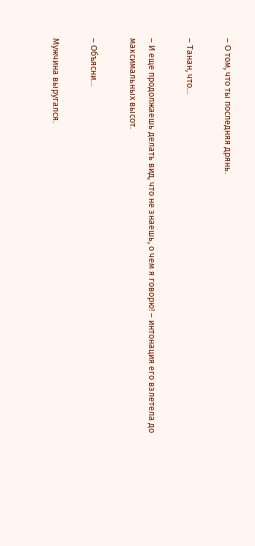– О том, что ты последняя дрянь.

– Танан, что…

– И еще продолжаешь делать вид, что не знаешь, о чем я говорю! – интонация его взлетела до максимальных высот.

– Объясни…

Мужчина выругался.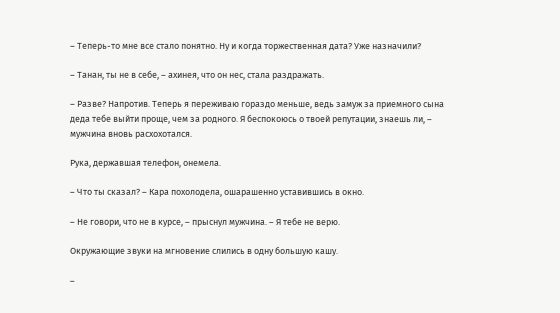– Теперь-то мне все стало понятно. Ну и когда торжественная дата? Уже назначили?

– Танан, ты не в себе, – ахинея, что он нес, стала раздражать.

– Разве? Напротив. Теперь я переживаю гораздо меньше, ведь замуж за приемного сына деда тебе выйти проще, чем за родного. Я беспокоюсь о твоей репутации, знаешь ли, – мужчина вновь расхохотался.

Рука, державшая телефон, онемела.

– Что ты сказал? – Кара похолодела, ошарашенно уставившись в окно.

– Не говори, что не в курсе, – прыснул мужчина. – Я тебе не верю.

Окружающие звуки на мгновение слились в одну большую кашу.

–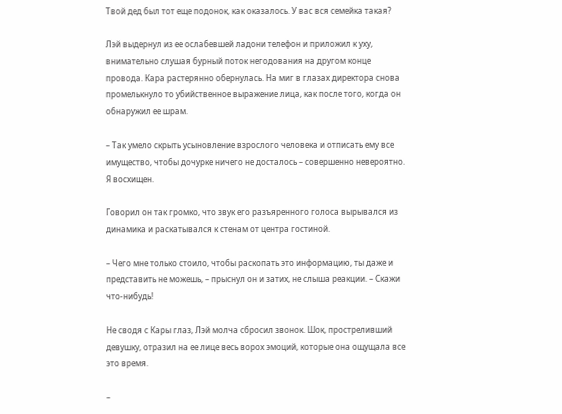Твой дед был тот еще подонок, как оказалось. У вас вся семейка такая?

Лэй выдернул из ее ослабевшей ладони телефон и приложил к уху, внимательно слушая бурный поток негодования на другом конце провода. Кара растерянно обернулась. На миг в глазах директора снова промелькнуло то убийственное выражение лица, как после того, когда он обнаружил ее шрам.

– Так умело скрыть усыновление взрослого человека и отписать ему все имущество, чтобы дочурке ничего не досталось – совершенно невероятно. Я восхищен.

Говорил он так громко, что звук его разъяренного голоса вырывался из динамика и раскатывался к стенам от центра гостиной.

– Чего мне только стоило, чтобы раскопать это информацию, ты даже и представить не можешь, – прыснул он и затих, не слыша реакции. – Скажи что-нибудь!

Не сводя с Кары глаз, Лэй молча сбросил звонок. Шок, простреливший девушку, отразил на ее лице весь ворох эмоций, которые она ощущала все это время.

–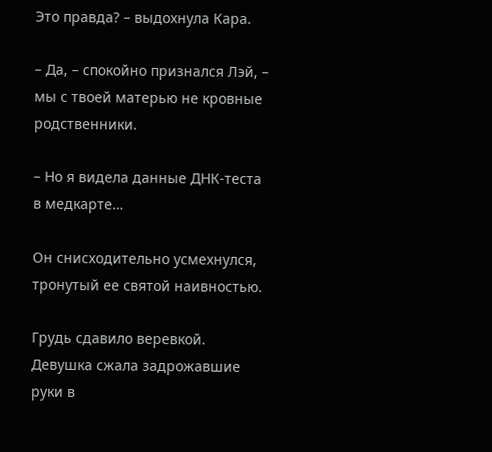Это правда? – выдохнула Кара.

– Да, – спокойно признался Лэй, – мы с твоей матерью не кровные родственники.

– Но я видела данные ДНК-теста в медкарте…

Он снисходительно усмехнулся, тронутый ее святой наивностью.

Грудь сдавило веревкой. Девушка сжала задрожавшие руки в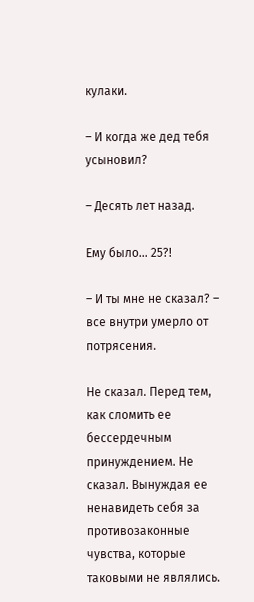кулаки.

– И когда же дед тебя усыновил?

– Десять лет назад.

Ему было… 25?!

– И ты мне не сказал? – все внутри умерло от потрясения.

Не сказал. Перед тем, как сломить ее бессердечным принуждением. Не сказал. Вынуждая ее ненавидеть себя за противозаконные чувства, которые таковыми не являлись.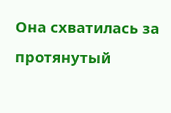Она схватилась за протянутый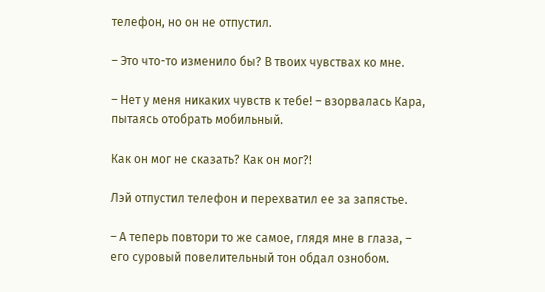телефон, но он не отпустил.

– Это что-то изменило бы? В твоих чувствах ко мне.

– Нет у меня никаких чувств к тебе! – взорвалась Кара, пытаясь отобрать мобильный.

Как он мог не сказать? Как он мог?!

Лэй отпустил телефон и перехватил ее за запястье.

– А теперь повтори то же самое, глядя мне в глаза, – его суровый повелительный тон обдал ознобом.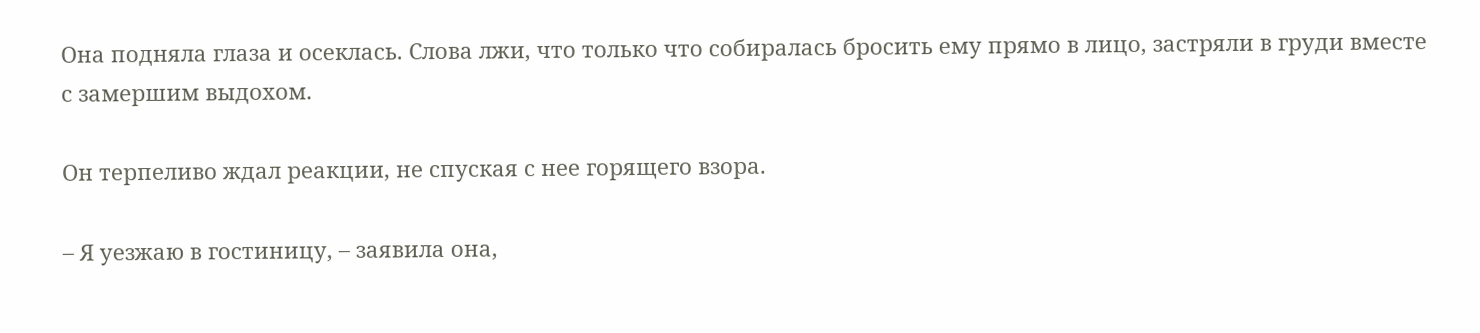Она подняла глаза и осеклась. Слова лжи, что только что собиралась бросить ему прямо в лицо, застряли в груди вместе с замершим выдохом.

Он терпеливо ждал реакции, не спуская с нее горящего взора.

– Я уезжаю в гостиницу, – заявила она,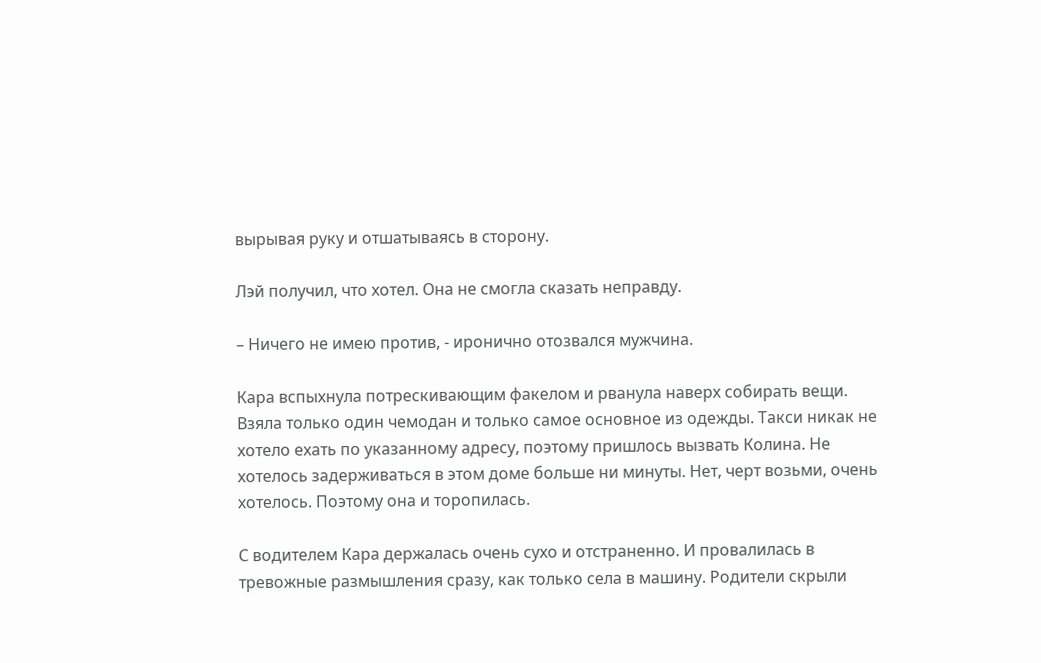вырывая руку и отшатываясь в сторону.

Лэй получил, что хотел. Она не смогла сказать неправду.

– Ничего не имею против, - иронично отозвался мужчина.

Кара вспыхнула потрескивающим факелом и рванула наверх собирать вещи. Взяла только один чемодан и только самое основное из одежды. Такси никак не хотело ехать по указанному адресу, поэтому пришлось вызвать Колина. Не хотелось задерживаться в этом доме больше ни минуты. Нет, черт возьми, очень хотелось. Поэтому она и торопилась.

С водителем Кара держалась очень сухо и отстраненно. И провалилась в тревожные размышления сразу, как только села в машину. Родители скрыли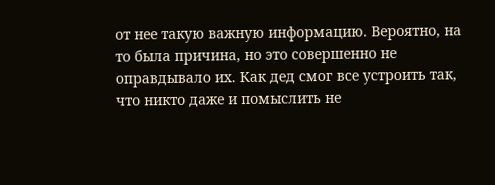от нее такую важную информацию. Вероятно, на то была причина, но это совершенно не оправдывало их. Как дед смог все устроить так, что никто даже и помыслить не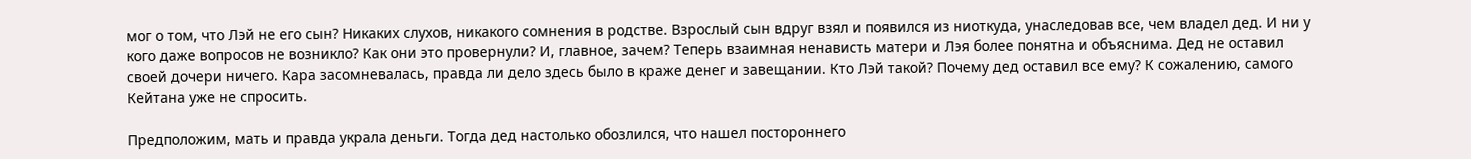мог о том, что Лэй не его сын? Никаких слухов, никакого сомнения в родстве. Взрослый сын вдруг взял и появился из ниоткуда, унаследовав все, чем владел дед. И ни у кого даже вопросов не возникло? Как они это провернули? И, главное, зачем? Теперь взаимная ненависть матери и Лэя более понятна и объяснима. Дед не оставил своей дочери ничего. Кара засомневалась, правда ли дело здесь было в краже денег и завещании. Кто Лэй такой? Почему дед оставил все ему? К сожалению, самого Кейтана уже не спросить.

Предположим, мать и правда украла деньги. Тогда дед настолько обозлился, что нашел постороннего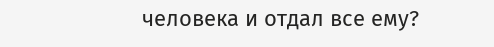человека и отдал все ему?